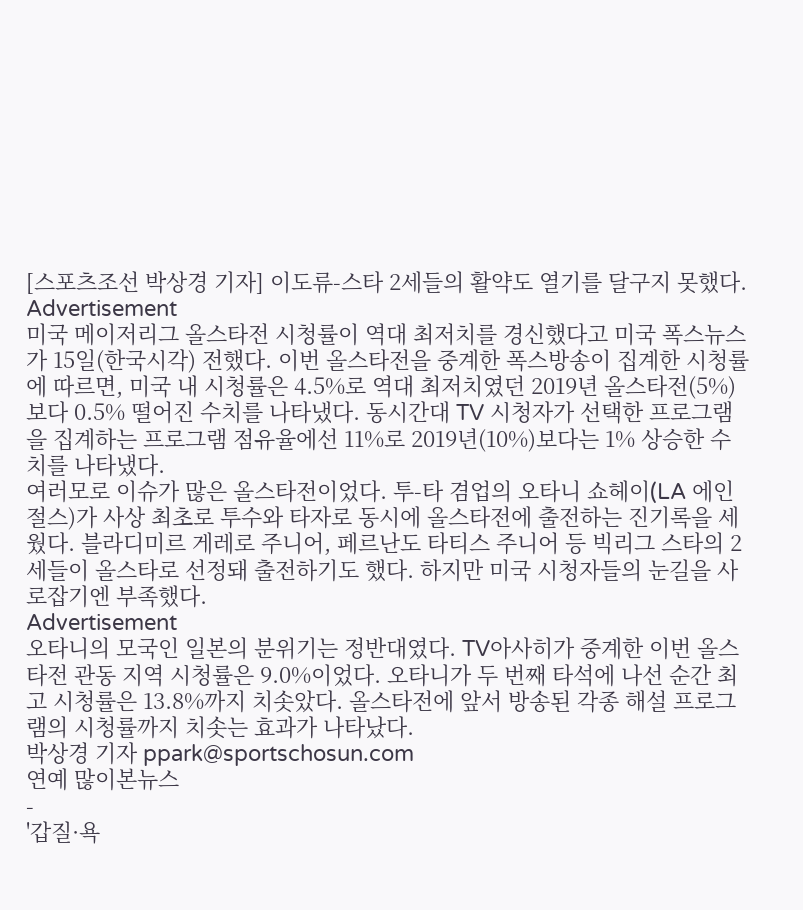[스포츠조선 박상경 기자] 이도류-스타 2세들의 활약도 열기를 달구지 못했다.
Advertisement
미국 메이저리그 올스타전 시청률이 역대 최저치를 경신했다고 미국 폭스뉴스가 15일(한국시각) 전했다. 이번 올스타전을 중계한 폭스방송이 집계한 시청률에 따르면, 미국 내 시청률은 4.5%로 역대 최저치였던 2019년 올스타전(5%)보다 0.5% 떨어진 수치를 나타냈다. 동시간대 TV 시청자가 선택한 프로그램을 집계하는 프로그램 점유율에선 11%로 2019년(10%)보다는 1% 상승한 수치를 나타냈다.
여러모로 이슈가 많은 올스타전이었다. 투-타 겸업의 오타니 쇼헤이(LA 에인절스)가 사상 최초로 투수와 타자로 동시에 올스타전에 출전하는 진기록을 세웠다. 블라디미르 게레로 주니어, 페르난도 타티스 주니어 등 빅리그 스타의 2세들이 올스타로 선정돼 출전하기도 했다. 하지만 미국 시청자들의 눈길을 사로잡기엔 부족했다.
Advertisement
오타니의 모국인 일본의 분위기는 정반대였다. TV아사히가 중계한 이번 올스타전 관동 지역 시청률은 9.0%이었다. 오타니가 두 번째 타석에 나선 순간 최고 시청률은 13.8%까지 치솟았다. 올스타전에 앞서 방송된 각종 해설 프로그램의 시청률까지 치솟는 효과가 나타났다.
박상경 기자 ppark@sportschosun.com
연예 많이본뉴스
-
'갑질·욕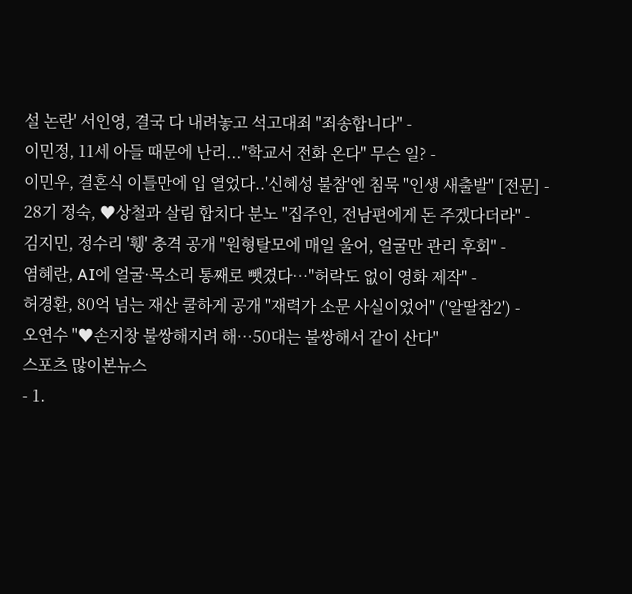설 논란' 서인영, 결국 다 내려놓고 석고대죄 "죄송합니다" -
이민정, 11세 아들 때문에 난리..."학교서 전화 온다" 무슨 일? -
이민우, 결혼식 이틀만에 입 열었다..'신혜성 불참'엔 침묵 "인생 새출발" [전문] -
28기 정숙, ♥상철과 살림 합치다 분노 "집주인, 전남편에게 돈 주겠다더라" -
김지민, 정수리 '휑' 충격 공개 "원형탈모에 매일 울어, 얼굴만 관리 후회" -
염혜란, AI에 얼굴·목소리 통째로 뺏겼다…"허락도 없이 영화 제작" -
허경환, 80억 넘는 재산 쿨하게 공개 "재력가 소문 사실이었어" ('알딸참2') -
오연수 "♥손지창 불쌍해지려 해…50대는 불쌍해서 같이 산다"
스포츠 많이본뉴스
- 1.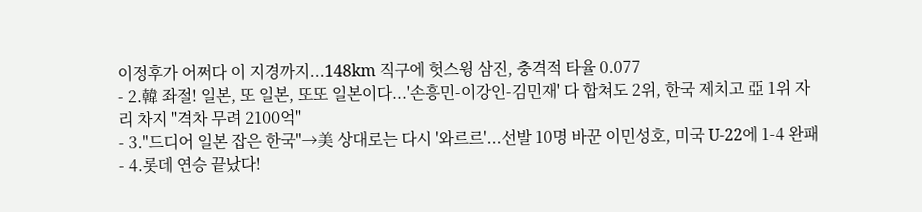이정후가 어쩌다 이 지경까지...148km 직구에 헛스윙 삼진, 충격적 타율 0.077
- 2.韓 좌절! 일본, 또 일본, 또또 일본이다...'손흥민-이강인-김민재' 다 합쳐도 2위, 한국 제치고 亞 1위 자리 차지 "격차 무려 2100억"
- 3."드디어 일본 잡은 한국"→美 상대로는 다시 '와르르'...선발 10명 바꾼 이민성호, 미국 U-22에 1-4 완패
- 4.롯데 연승 끝났다!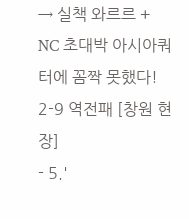→ 실책 와르르 + NC 초대박 아시아쿼터에 꼼짝 못했다! 2-9 역전패 [창원 현장]
- 5.'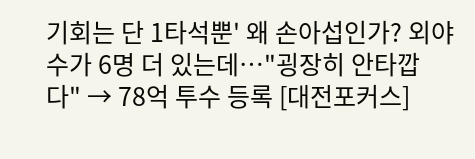기회는 단 1타석뿐' 왜 손아섭인가? 외야수가 6명 더 있는데…"굉장히 안타깝다" → 78억 투수 등록 [대전포커스]